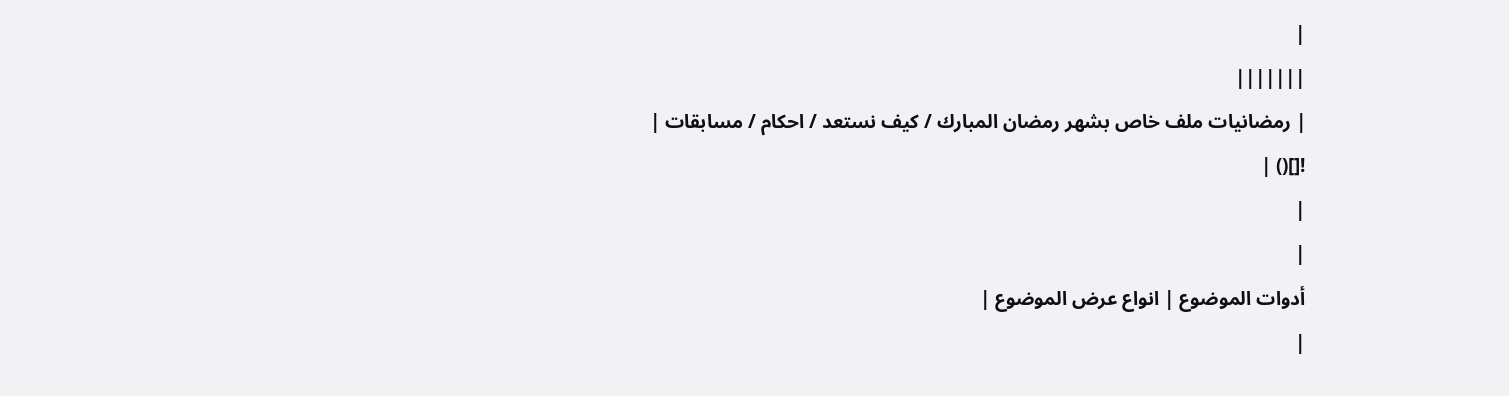|
|||||||
| رمضانيات ملف خاص بشهر رمضان المبارك / كيف نستعد / احكام / مسابقات |
![]() |
|
|
أدوات الموضوع | انواع عرض الموضوع |
|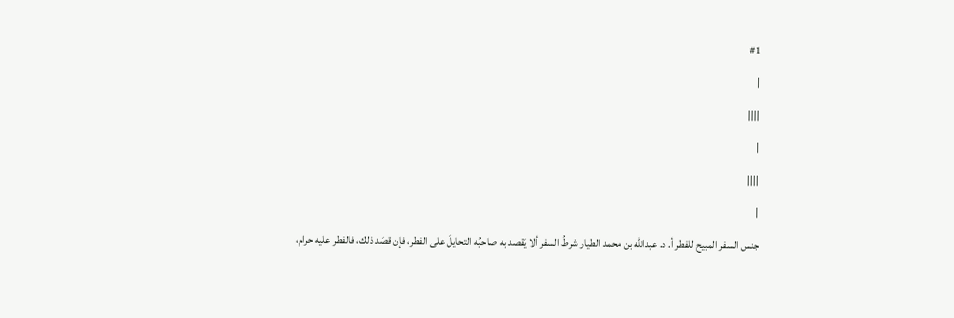#1
|
||||
|
||||
|
جنس السفر المبيح للفطر أ. د. عبدالله بن محمد الطيار شرطُ السفر ألا يَقصد به صاحبُه التحايلَ على الفطر، فإن قصَد ذلك، فالفطر عليه حرام،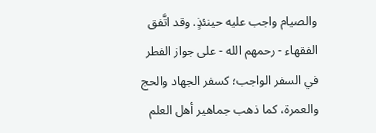والصيام واجب عليه حينئذٍ. وقد اتَّفق الفقهاء - رحمهم الله - على جواز الفطر في السفر الواجب؛ كسفر الجهاد والحج والعمرة، كما ذهب جماهير أهل العلم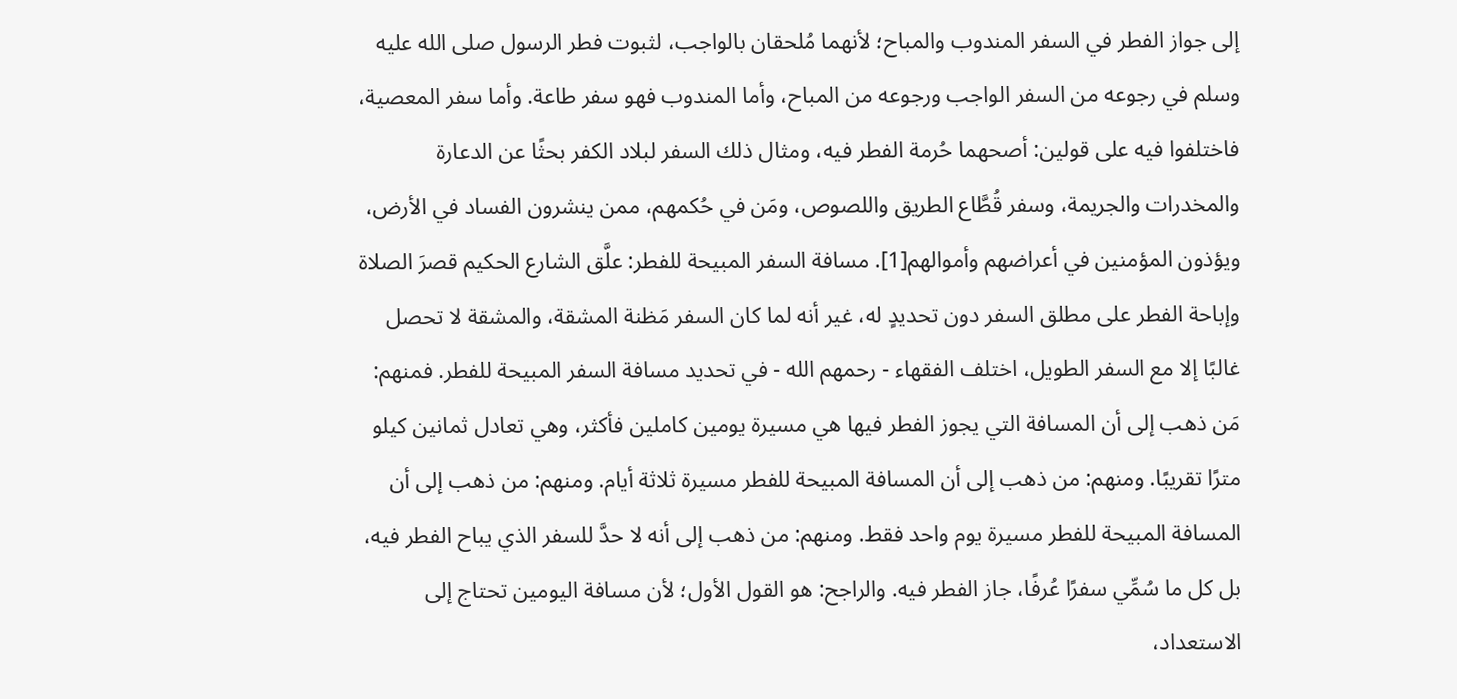إلى جواز الفطر في السفر المندوب والمباح؛ لأنهما مُلحقان بالواجب، لثبوت فطر الرسول صلى الله عليه وسلم في رجوعه من السفر الواجب ورجوعه من المباح، وأما المندوب فهو سفر طاعة. وأما سفر المعصية، فاختلفوا فيه على قولين: أصحهما حُرمة الفطر فيه، ومثال ذلك السفر لبلاد الكفر بحثًا عن الدعارة والمخدرات والجريمة، وسفر قُطَّاع الطريق واللصوص، ومَن في حُكمهم، ممن ينشرون الفساد في الأرض، ويؤذون المؤمنين في أعراضهم وأموالهم[1]. مسافة السفر المبيحة للفطر: علَّق الشارع الحكيم قصرَ الصلاة وإباحة الفطر على مطلق السفر دون تحديدٍ له، غير أنه لما كان السفر مَظنة المشقة، والمشقة لا تحصل غالبًا إلا مع السفر الطويل، اختلف الفقهاء - رحمهم الله - في تحديد مسافة السفر المبيحة للفطر. فمنهم: مَن ذهب إلى أن المسافة التي يجوز الفطر فيها هي مسيرة يومين كاملين فأكثر، وهي تعادل ثمانين كيلو مترًا تقريبًا. ومنهم: من ذهب إلى أن المسافة المبيحة للفطر مسيرة ثلاثة أيام. ومنهم: من ذهب إلى أن المسافة المبيحة للفطر مسيرة يوم واحد فقط. ومنهم: من ذهب إلى أنه لا حدَّ للسفر الذي يباح الفطر فيه، بل كل ما سُمِّي سفرًا عُرفًا، جاز الفطر فيه. والراجح: هو القول الأول؛ لأن مسافة اليومين تحتاج إلى الاستعداد،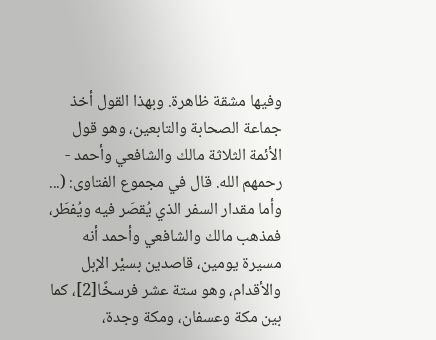وفيها مشقة ظاهرة. وبهذا القول أخذ جماعة الصحابة والتابعين، وهو قول الأئمة الثلاثة مالك والشافعي وأحمد - رحمهم الله. قال في مجموع الفتاوى: (... وأما مقدار السفر الذي يُقصَر فيه ويُفطَر، فمذهب مالك والشافعي وأحمد أنه مسيرة يومين، قاصدين بسيْر الإبل والأقدام، وهو ستة عشر فرسخًا[2]، كما بين مكة وعسفان، ومكة وجدة،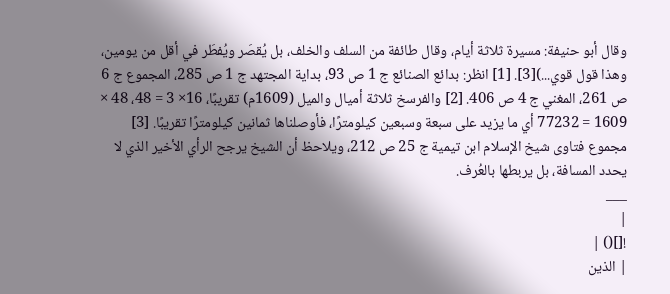وقال أبو حنيفة: مسيرة ثلاثة أيام، وقال طائفة من السلف والخلف، بل يُقصَر ويُفطَر في أقل من يومين، وهذا قول قوي...)[3]. [1] انظر: بدائع الصنائع ج 1 ص 93، بداية المجتهد ج 1 ص 285، المجموع ج 6 ص 261، المغني ج 4 ص 406. [2] والفرسخ ثلاثة أميال والميل (1609م) تقريبًا، 16× 3 = 48، 48 × 1609 = 77232 أي ما يزيد على سبعة وسبعين كيلومترًا، فأوصلناها ثمانين كيلومترًا تقريبًا. [3] مجموع فتاوى شيخ الإسلام ابن تيمية ج 25 ص 212، ويلاحظ أن الشيخ يرجح الرأي الأخير الذي لا يحدد المسافة، بل يربطها بالعُرف.
___
|
![]() |
| الذين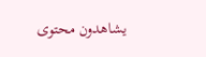يشاهدون محتوى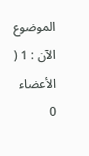الموضوع الآن : 1 ( الأعضاء 0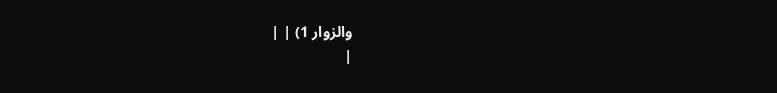والزوار 1) | |
|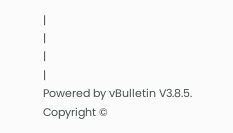|
|
|
|
Powered by vBulletin V3.8.5. Copyright ©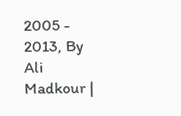2005 - 2013, By Ali Madkour |